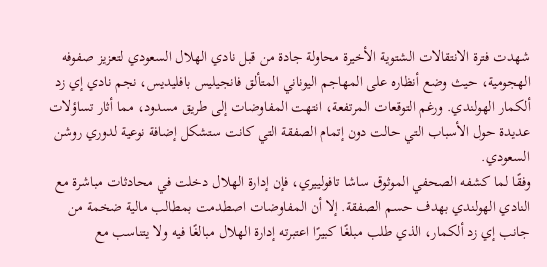شهدت فترة الانتقالات الشتوية الأخيرة محاولة جادة من قبل نادي الهلال السعودي لتعزيز صفوفه الهجومية، حيث وضع أنظاره على المهاجم اليوناني المتألق فانجيليس بافليديس، نجم نادي إي زد ألكمار الهولندي. ورغم التوقعات المرتفعة، انتهت المفاوضات إلى طريق مسدود، مما أثار تساؤلات عديدة حول الأسباب التي حالت دون إتمام الصفقة التي كانت ستشكل إضافة نوعية لدوري روشن السعودي.
وفقًا لما كشفه الصحفي الموثوق ساشا تافولييري، فإن إدارة الهلال دخلت في محادثات مباشرة مع النادي الهولندي بهدف حسم الصفقة. إلا أن المفاوضات اصطدمت بمطالب مالية ضخمة من جانب إي زد ألكمار، الذي طلب مبلغًا كبيرًا اعتبرته إدارة الهلال مبالغًا فيه ولا يتناسب مع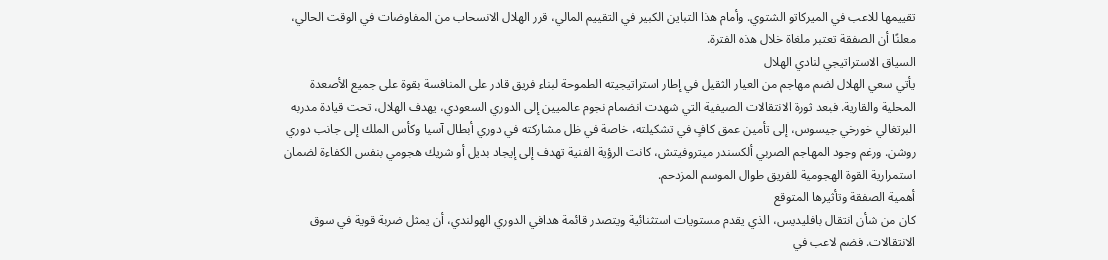تقييمها للاعب في الميركاتو الشتوي. وأمام هذا التباين الكبير في التقييم المالي، قرر الهلال الانسحاب من المفاوضات في الوقت الحالي، معلنًا أن الصفقة تعتبر ملغاة خلال هذه الفترة.
السياق الاستراتيجي لنادي الهلال
يأتي سعي الهلال لضم مهاجم من العيار الثقيل في إطار استراتيجيته الطموحة لبناء فريق قادر على المنافسة بقوة على جميع الأصعدة المحلية والقارية. فبعد ثورة الانتقالات الصيفية التي شهدت انضمام نجوم عالميين إلى الدوري السعودي، يهدف الهلال، تحت قيادة مدربه البرتغالي خورخي جيسوس، إلى تأمين عمق كافٍ في تشكيلته، خاصة في ظل مشاركته في دوري أبطال آسيا وكأس الملك إلى جانب دوري روشن. ورغم وجود المهاجم الصربي ألكسندر ميتروفيتش، كانت الرؤية الفنية تهدف إلى إيجاد بديل أو شريك هجومي بنفس الكفاءة لضمان استمرارية القوة الهجومية للفريق طوال الموسم المزدحم.
أهمية الصفقة وتأثيرها المتوقع
كان من شأن انتقال بافليديس، الذي يقدم مستويات استثنائية ويتصدر قائمة هدافي الدوري الهولندي، أن يمثل ضربة قوية في سوق الانتقالات. فضم لاعب في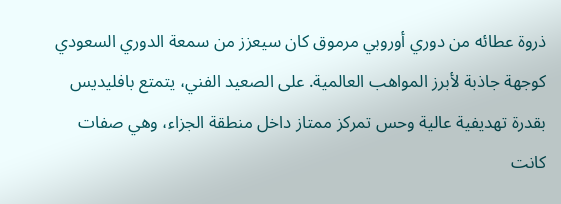ذروة عطائه من دوري أوروبي مرموق كان سيعزز من سمعة الدوري السعودي كوجهة جاذبة لأبرز المواهب العالمية. على الصعيد الفني، يتمتع بافليديس بقدرة تهديفية عالية وحس تمركز ممتاز داخل منطقة الجزاء، وهي صفات كانت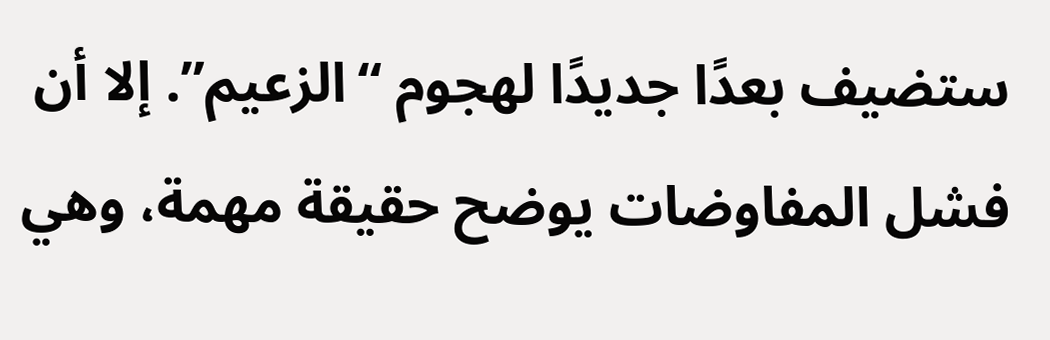ستضيف بعدًا جديدًا لهجوم “الزعيم”. إلا أن فشل المفاوضات يوضح حقيقة مهمة، وهي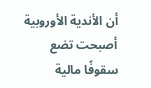أن الأندية الأوروبية أصبحت تضع سقوفًا مالية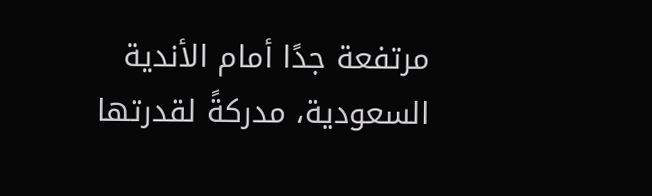مرتفعة جدًا أمام الأندية السعودية، مدركةً لقدرتها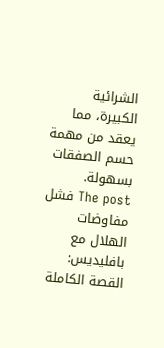الشرائية الكبيرة، مما يعقد من مهمة حسم الصفقات بسهولة.
The post فشل مفاوضات الهلال مع بافليديس: القصة الكاملة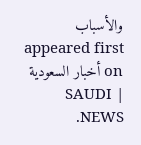والأسباب appeared first on أخبار السعودية | SAUDI NEWS.